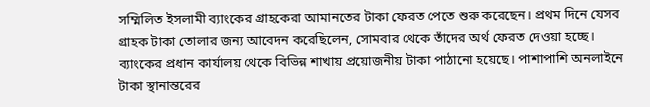সম্মিলিত ইসলামী ব্যাংকের গ্রাহকেরা আমানতের টাকা ফেরত পেতে শুরু করেছেন। প্রথম দিনে যেসব গ্রাহক টাকা তোলার জন্য আবেদন করেছিলেন, সোমবার থেকে তাঁদের অর্থ ফেরত দেওয়া হচ্ছে।
ব্যাংকের প্রধান কার্যালয় থেকে বিভিন্ন শাখায় প্রয়োজনীয় টাকা পাঠানো হয়েছে। পাশাপাশি অনলাইনে টাকা স্থানান্তরের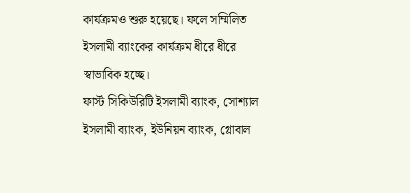কার্যক্রমও শুরু হয়েছে। ফলে সম্মিলিত ইসলামী ব্যাংকের কার্যক্রম ধীরে ধীরে স্বাভাবিক হচ্ছে।
ফার্স্ট সিকিউরিটি ইসলামী ব্যাংক, সোশ্যাল ইসলামী ব্যাংক, ইউনিয়ন ব্যাংক, গ্লোবাল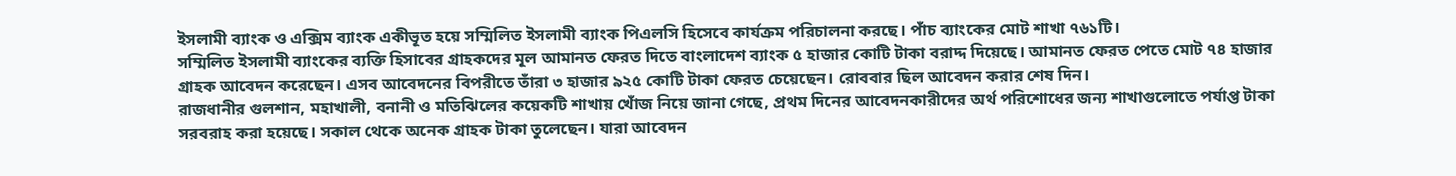ইসলামী ব্যাংক ও এক্সিম ব্যাংক একীভূত হয়ে সম্মিলিত ইসলামী ব্যাংক পিএলসি হিসেবে কার্যক্রম পরিচালনা করছে। পাঁচ ব্যাংকের মোট শাখা ৭৬১টি।
সম্মিলিত ইসলামী ব্যাংকের ব্যক্তি হিসাবের গ্রাহকদের মূল আমানত ফেরত দিতে বাংলাদেশ ব্যাংক ৫ হাজার কোটি টাকা বরাদ্দ দিয়েছে। আমানত ফেরত পেতে মোট ৭৪ হাজার গ্রাহক আবেদন করেছেন। এসব আবেদনের বিপরীতে তাঁরা ৩ হাজার ৯২৫ কোটি টাকা ফেরত চেয়েছেন। রোববার ছিল আবেদন করার শেষ দিন।
রাজধানীর গুলশান, মহাখালী, বনানী ও মতিঝিলের কয়েকটি শাখায় খোঁজ নিয়ে জানা গেছে, প্রথম দিনের আবেদনকারীদের অর্থ পরিশোধের জন্য শাখাগুলোতে পর্যাপ্ত টাকা সরবরাহ করা হয়েছে। সকাল থেকে অনেক গ্রাহক টাকা তুলেছেন। যারা আবেদন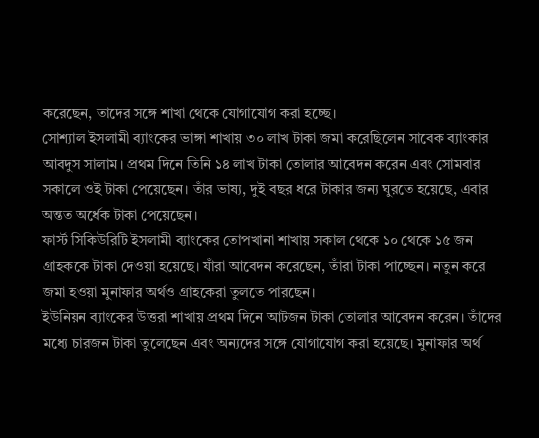করেছেন, তাদের সঙ্গে শাখা থেকে যোগাযোগ করা হচ্ছে।
সোশ্যাল ইসলামী ব্যাংকের ভাঙ্গা শাখায় ৩০ লাখ টাকা জমা করেছিলেন সাবেক ব্যাংকার আবদুস সালাম। প্রথম দিনে তিনি ১৪ লাখ টাকা তোলার আবেদন করেন এবং সোমবার সকালে ওই টাকা পেয়েছেন। তাঁর ভাষ্য, দুই বছর ধরে টাকার জন্য ঘুরতে হয়েছে, এবার অন্তত অর্ধেক টাকা পেয়েছেন।
ফার্স্ট সিকিউরিটি ইসলামী ব্যাংকের তোপখানা শাখায় সকাল থেকে ১০ থেকে ১৫ জন গ্রাহককে টাকা দেওয়া হয়েছে। যাঁরা আবেদন করেছেন, তাঁরা টাকা পাচ্ছেন। নতুন করে জমা হওয়া মুনাফার অর্থও গ্রাহকেরা তুলতে পারছেন।
ইউনিয়ন ব্যাংকের উত্তরা শাখায় প্রথম দিনে আটজন টাকা তোলার আবেদন করেন। তাঁদের মধ্যে চারজন টাকা তুলেছেন এবং অন্যদের সঙ্গে যোগাযোগ করা হয়েছে। মুনাফার অর্থ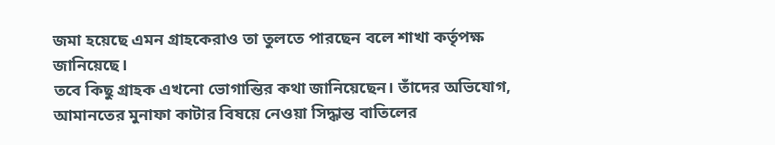জমা হয়েছে এমন গ্রাহকেরাও তা তুলতে পারছেন বলে শাখা কর্তৃপক্ষ জানিয়েছে।
তবে কিছু গ্রাহক এখনো ভোগান্তির কথা জানিয়েছেন। তাঁদের অভিযোগ, আমানতের মুনাফা কাটার বিষয়ে নেওয়া সিদ্ধান্ত বাতিলের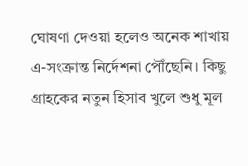ঘোষণা দেওয়া হলেও অনেক শাখায় এ-সংক্রান্ত নির্দেশনা পৌঁছেনি। কিছু গ্রাহকের নতুন হিসাব খুলে শুধু মূল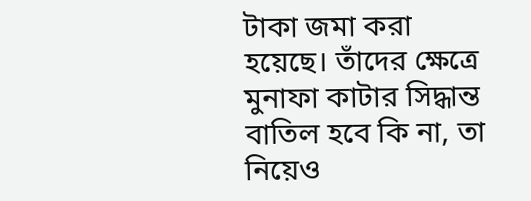টাকা জমা করা হয়েছে। তাঁদের ক্ষেত্রে মুনাফা কাটার সিদ্ধান্ত বাতিল হবে কি না, তা নিয়েও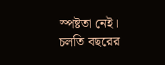স্পষ্টতা নেই।
চলতি বছরের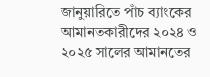জানুয়ারিতে পাঁচ ব্যাংকের আমানতকারীদের ২০২৪ ও ২০২৫ সালের আমানতের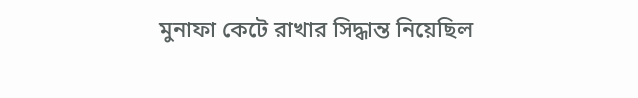মুনাফা কেটে রাখার সিদ্ধান্ত নিয়েছিল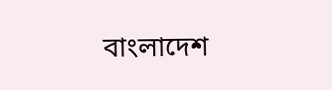বাংলাদেশ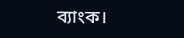ব্যাংক।